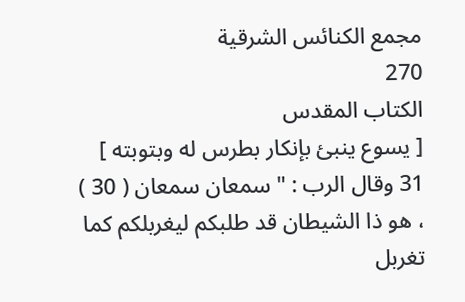مجمع الكنائس الشرقية
270
الكتاب المقدس
[ يسوع ينبئ بإنكار بطرس له وبتوبته ] 31 وقال الرب : " سمعان سمعان ( 30 ) ، هو ذا الشيطان قد طلبكم ليغربلكم كما تغربل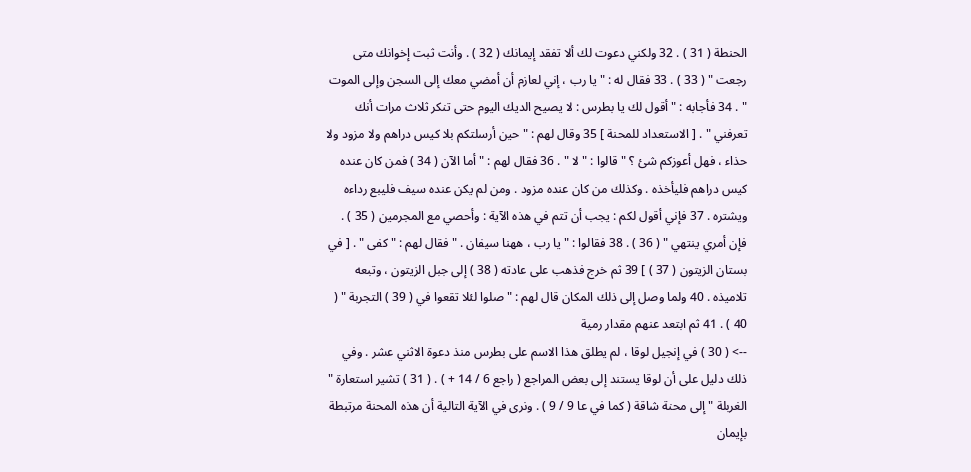الحنطة ( 31 ) . 32 ولكني دعوت لك ألا تفقد إيمانك ( 32 ) . وأنت ثبت إخوانك متى رجعت " ( 33 ) . 33 فقال له : " يا رب ، إني لعازم أن أمضي معك إلى السجن وإلى الموت " . 34 فأجابه : " أقول لك يا بطرس : لا يصيح الديك اليوم حتى تنكر ثلاث مرات أنك تعرفني " . [ الاستعداد للمحنة ] 35 وقال لهم : " حين أرسلتكم بلا كيس دراهم ولا مزود ولا حذاء ، فهل أعوزكم شئ ؟ " قالوا : " لا " . 36 فقال لهم : " أما الآن ( 34 ) فمن كان عنده كيس دراهم فليأخذه . وكذلك من كان عنده مزود . ومن لم يكن عنده سيف فليبع رداءه ويشتره . 37 فإني أقول لكم : يجب أن تتم في هذه الآية : وأحصي مع المجرمين ( 35 ) . فإن أمري ينتهي " ( 36 ) . 38 فقالوا : " يا رب ، ههنا سيفان . " فقال لهم : " كفى " . [ في بستان الزيتون ( 37 ) ] 39 ثم خرج فذهب على عادته ( 38 ) إلى جبل الزيتون ، وتبعه تلاميذه . 40 ولما وصل إلى ذلك المكان قال لهم : " صلوا لئلا تقعوا في ( 39 ) التجربة " ( 40 ) . 41 ثم ابتعد عنهم مقدار رمية
--> ( 30 ) في إنجيل لوقا ، لم يطلق هذا الاسم على بطرس منذ دعوة الاثني عشر . وفي ذلك دليل على أن لوقا يستند إلى بعض المراجع ( راجع 6 / 14 + ) . ( 31 ) تشير استعارة " الغربلة " إلى محنة شاقة ( كما في عا 9 / 9 ) . ونرى في الآية التالية أن هذه المحنة مرتبطة بإيمان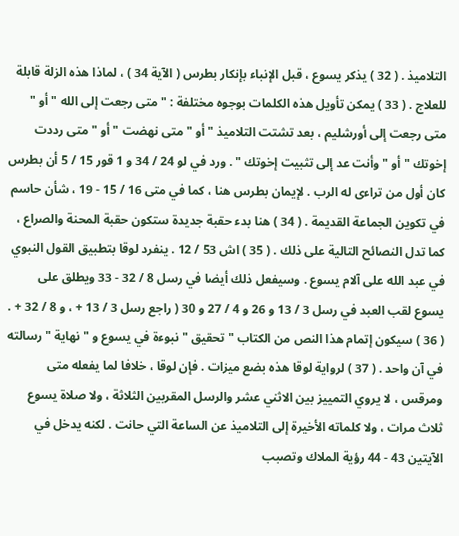التلاميذ . ( 32 ) يذكر يسوع ، قبل الإنباء بإنكار بطرس ( الآية 34 ) ، لماذا هذه الزلة قابلة للعلاج . ( 33 ) يمكن تأويل هذه الكلمات بوجوه مختلفة : " متى رجعت إلى الله " أو " متى رجعت إلى أورشليم ، بعد تشتت التلاميذ " أو " متى نهضت " أو " متى رددت إخوتك " أو " وأنت عد إلى تثبيت إخوتك " . ورد في لو 24 / 34 و 1 قور 15 / 5 أن بطرس كان أول من تراءى له الرب . لإيمان بطرس هنا ، كما في متى 16 / 15 - 19 ، شأن حاسم في تكوين الجماعة القديمة . ( 34 ) هنا بدء حقبة جديدة ستكون حقبة المحنة والصراع ، كما تدل النصائح التالية على ذلك . ( 35 ) اش 53 / 12 . ينفرد لوقا بتطبيق القول النبوي في عبد الله على آلام يسوع . وسيفعل ذلك أيضا في رسل 8 / 32 - 33 ويطلق على يسوع لقب العبد في رسل 3 / 13 و 26 و 4 / 27 و 30 ( راجع رسل 3 / 13 + ، و 8 / 32 + . ( 36 ) سيكون إتمام هذا النص من الكتاب " تحقيق " نبوءة في يسوع و " نهاية " رسالته في آن واحد . ( 37 ) لرواية لوقا هذه بضع ميزات . فإن لوقا ، خلافا لما يفعله متى ومرقس ، لا يروي التمييز بين الاثني عشر والرسل المقربين الثلاثة ، ولا صلاة يسوع ثلاث مرات ، ولا كلماته الأخيرة إلى التلاميذ عن الساعة التي حانت . لكنه يدخل في الآيتين 43 - 44 رؤية الملاك وتصبب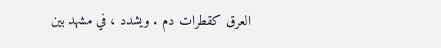العرق كقطرات دم . ويشدد ، في مشهد بين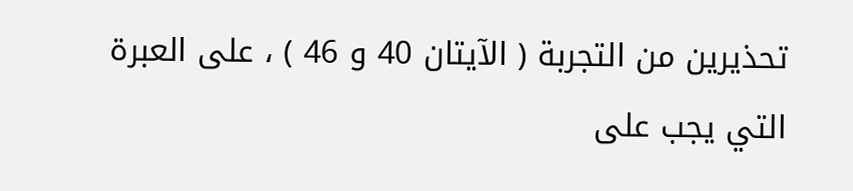تحذيرين من التجربة ( الآيتان 40 و 46 ) ، على العبرة التي يجب على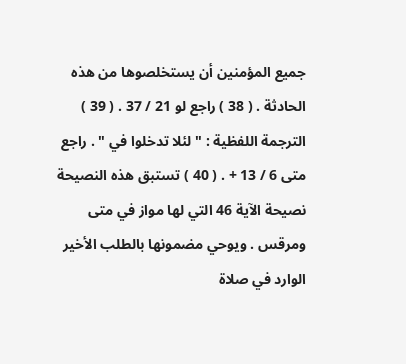جميع المؤمنين أن يستخلصوها من هذه الحادثة . ( 38 ) راجع لو 21 / 37 . ( 39 ) الترجمة اللفظية : " لئلا تدخلوا في " . راجع متى 6 / 13 + . ( 40 ) تستبق هذه النصيحة نصيحة الآية 46 التي لها مواز في متى ومرقس . ويوحي مضمونها بالطلب الأخير الوارد في صلاة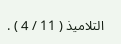التلاميذ ( 11 / 4 ) .